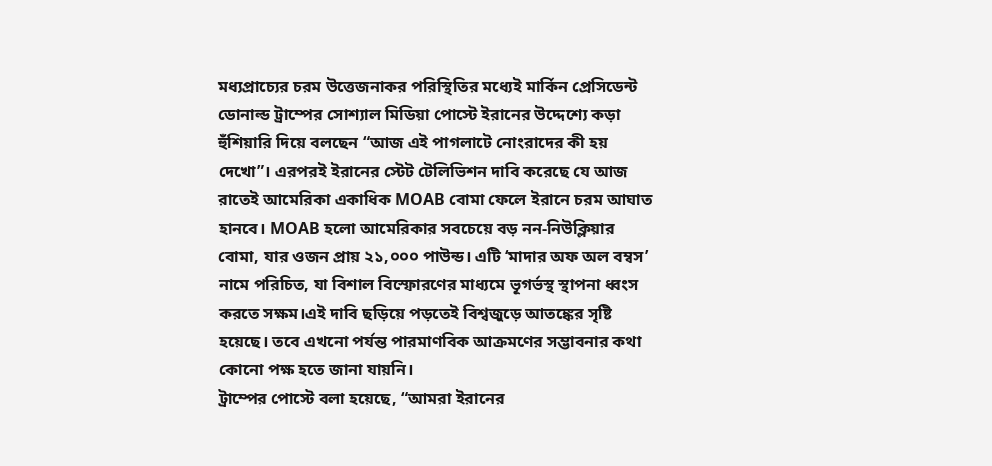মধ্যপ্রাচ্যের চরম উত্তেজনাকর পরিস্থিতির মধ্যেই মার্কিন প্রেসিডেন্ট ডোনাল্ড ট্রাম্পের সোশ্যাল মিডিয়া পোস্টে ইরানের উদ্দেশ্যে কড়া হুঁশিয়ারি দিয়ে বলছেন “আজ এই পাগলাটে নোংরাদের কী হয় দেখো”। এরপরই ইরানের স্টেট টেলিভিশন দাবি করেছে যে আজ রাতেই আমেরিকা একাধিক MOAB বোমা ফেলে ইরানে চরম আঘাত হানবে। MOAB হলো আমেরিকার সবচেয়ে বড় নন-নিউক্লিয়ার বোমা, যার ওজন প্রায় ২১,০০০ পাউন্ড। এটি ‘মাদার অফ অল বম্বস’ নামে পরিচিত, যা বিশাল বিস্ফোরণের মাধ্যমে ভূগর্ভস্থ স্থাপনা ধ্বংস করতে সক্ষম।এই দাবি ছড়িয়ে পড়তেই বিশ্বজুড়ে আতঙ্কের সৃষ্টি হয়েছে। তবে এখনো পর্যন্ত পারমাণবিক আক্রমণের সম্ভাবনার কথা কোনো পক্ষ হতে জানা যায়নি।
ট্রাম্পের পোস্টে বলা হয়েছে, “আমরা ইরানের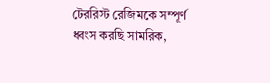টেররিস্ট রেজিমকে সম্পূর্ণ ধ্বংস করছি সামরিক,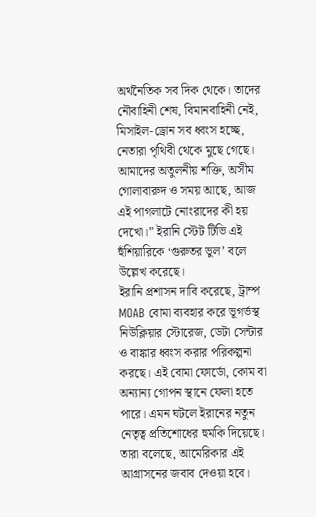অর্থনৈতিক সব দিক থেকে। তাদের নৌবাহিনী শেষ, বিমানবাহিনী নেই, মিসাইল-ড্রোন সব ধ্বংস হচ্ছে, নেতারা পৃথিবী থেকে মুছে গেছে। আমাদের অতুলনীয় শক্তি, অসীম গোলাবারুদ ও সময় আছে, আজ এই পাগলাটে নোংরাদের কী হয় দেখো।” ইরানি স্টেট টিভি এই হুঁশিয়ারিকে ‘গুরুতর ভুল’ বলে উল্লেখ করেছে।
ইরানি প্রশাসন দাবি করেছে, ট্রাম্প MOAB বোমা ব্যবহার করে ভূগর্ভস্থ নিউক্লিয়ার স্টোরেজ, ডেটা সেন্টার ও বাঙ্কার ধ্বংস করার পরিকল্পনা করছে। এই বোমা ফোর্ডো, কোম বা অন্যান্য গোপন স্থানে ফেলা হতে পারে। এমন ঘটলে ইরানের নতুন নেতৃত্ব প্রতিশোধের হুমকি দিয়েছে। তারা বলেছে, আমেরিকার এই আগ্রাসনের জবাব দেওয়া হবে।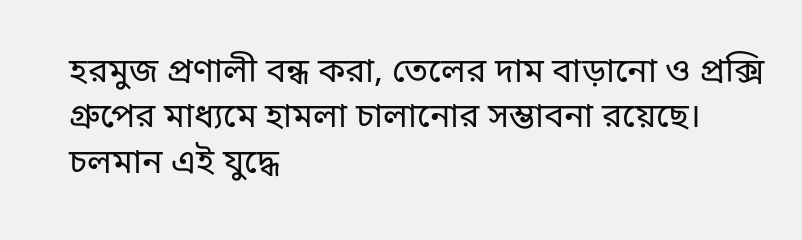হরমুজ প্রণালী বন্ধ করা, তেলের দাম বাড়ানো ও প্রক্সি গ্রুপের মাধ্যমে হামলা চালানোর সম্ভাবনা রয়েছে।
চলমান এই যুদ্ধে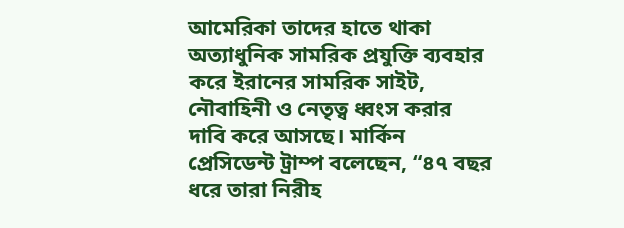আমেরিকা তাদের হাতে থাকা অত্যাধুনিক সামরিক প্রযুক্তি ব্যবহার করে ইরানের সামরিক সাইট, নৌবাহিনী ও নেতৃত্ব ধ্বংস করার দাবি করে আসছে। মার্কিন প্রেসিডেন্ট ট্রাম্প বলেছেন, “৪৭ বছর ধরে তারা নিরীহ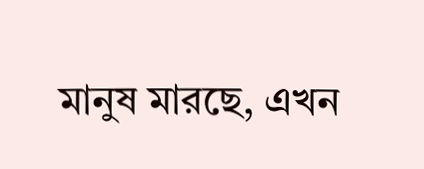মানুষ মারছে, এখন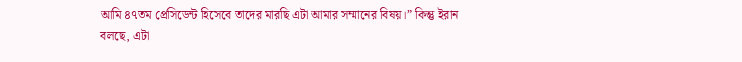আমি ৪৭তম প্রেসিডেন্ট হিসেবে তাদের মারছি এটা আমার সম্মানের বিষয়।” কিন্তু ইরান বলছে, এটা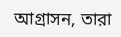আগ্রাসন, তারা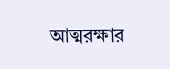আত্মরক্ষার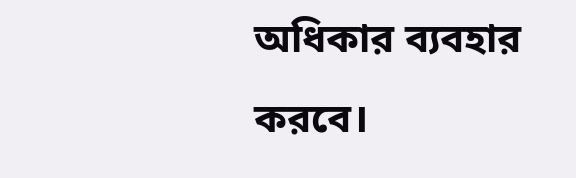অধিকার ব্যবহার করবে।